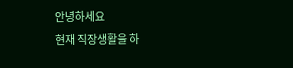안녕하세요
현재 직장생활을 하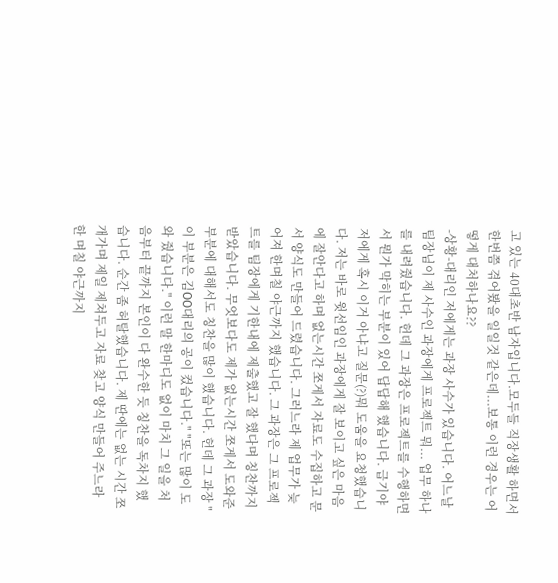고 있는 40대초반 남자입니다.모두들 직장생활 하면서 한번쯤 겪어봤을 일일것 같은데...보통 이런 경우는 어떻게 대처하나요??
-상황-대리인 저에게는 과장 사수가 있습니다. 어느날 팀장님이 제 사수인 과장에게 프로젝트 뭐... 업무 하나를 내려줬습니다. 헌데 그 과장은 프로젝트를 수행하면서 뭔가 막히는 부분이 있어 답답해 했습니다. 급기야 저에게 혹시 이거 아냐고 질문(?)뭐 도움을 요청했습니다. 저는 바로 윗선임인 과장에게 잘 보이고 싶은 마음에 잘안다고 하며 없는시간 쪼게서 자료도 수집하고 문서 양식도 만들어 드렸습니다. 그러느라 제 업무가 늦어져 한며칠 야근까지 했습니다. 그 과장은 그 프로젝트를 팀장에게 기한내에 제출했고 잘 했다며 칭찬까지 받았습니다. 무엇보다도 제가 없는시간 쪼게서 도와준 부분에 대해서도 칭찬을 많이 했습니다. 헌데 그 과장 "이 부분은 김OO대리의 공이 컸습니다." "또는 많이 도와 줬습니다." 이런 말 한마디도 없이 마치 그 일을 처음부터 끝까지 본인이 다 완수한 듯 칭찬을 독차지 했습니다. 순간 좀 허탈했습니다. 제 딴에는 없는 시간 쪼개가며 제일 제쳐두고 자료 찾고 양식 만들어 주느라 한 며칠 야근까지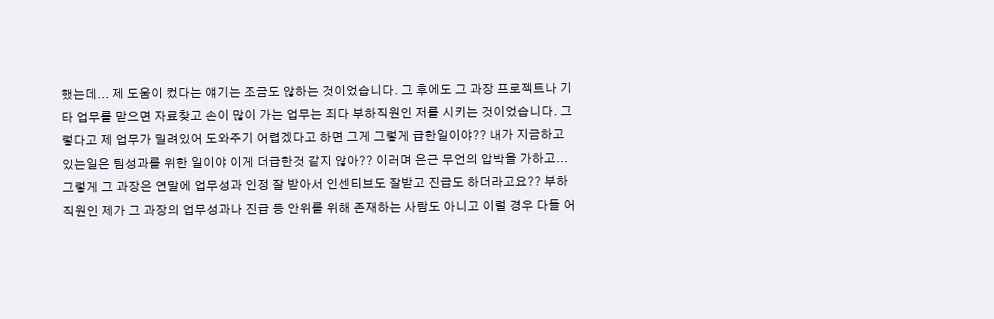했는데... 제 도움이 컸다는 얘기는 조금도 않하는 것이었습니다. 그 후에도 그 과장 프로젝트나 기타 업무를 맏으면 자료찾고 손이 많이 가는 업무는 죄다 부하직원인 저를 시키는 것이었습니다. 그렇다고 제 업무가 밀려있어 도와주기 어렵겠다고 하면 그게 그렇게 급한일이야?? 내가 지금하고 있는일은 팀성과를 위한 일이야 이게 더급한것 같지 않아?? 이러며 은근 무언의 압박을 가하고...그렇게 그 과장은 연말에 업무성과 인정 잘 받아서 인센티브도 잘받고 진급도 하더라고요?? 부하직원인 제가 그 과장의 업무성과나 진급 등 안위를 위해 존재하는 사람도 아니고 이럴 경우 다들 어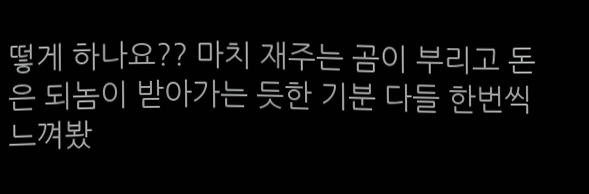떻게 하나요?? 마치 재주는 곰이 부리고 돈은 되놈이 받아가는 듯한 기분 다들 한번씩 느껴봤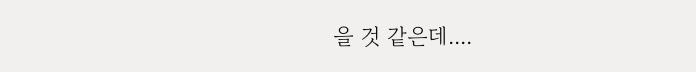을 것 같은데....